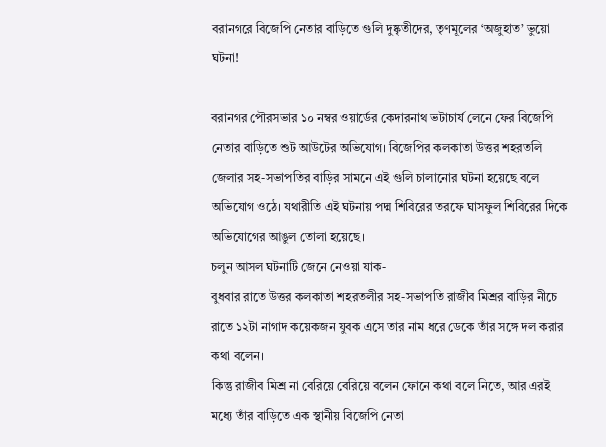বরানগরে বিজেপি নেতার বাড়িতে গুলি দুষ্কৃতীদের, তৃণমূলের ‘অজুহাত’ ভুয়ো ঘটনা!

বরানগর পৌরসভার ১০ নম্বর ওয়ার্ডের কেদারনাথ ভটাচার্য লেনে ফের বিজেপি নেতার বাড়িতে শুট আউটের অভিযোগ। বিজেপির কলকাতা উত্তর শহরতলি জেলার সহ-সভাপতির বাড়ির সামনে এই গুলি চালানোর ঘটনা হয়েছে বলে অভিযোগ ওঠে। যথারীতি এই ঘটনায় পদ্ম শিবিরের তরফে ঘাসফুল শিবিরের দিকে অভিযোগের আঙুল তোলা হয়েছে।
চলুন আসল ঘটনাটি জেনে নেওয়া যাক-
বুধবার রাতে উত্তর কলকাতা শহরতলীর সহ-সভাপতি রাজীব মিশ্রর বাড়ির নীচে রাতে ১২টা নাগাদ কয়েকজন যুবক এসে তার নাম ধরে ডেকে তাঁর সঙ্গে দল করার কথা বলেন।
কিন্তু রাজীব মিশ্র না বেরিয়ে বেরিয়ে বলেন ফোনে কথা বলে নিতে, আর এরই মধ্যে তাঁর বাড়িতে এক স্থানীয় বিজেপি নেতা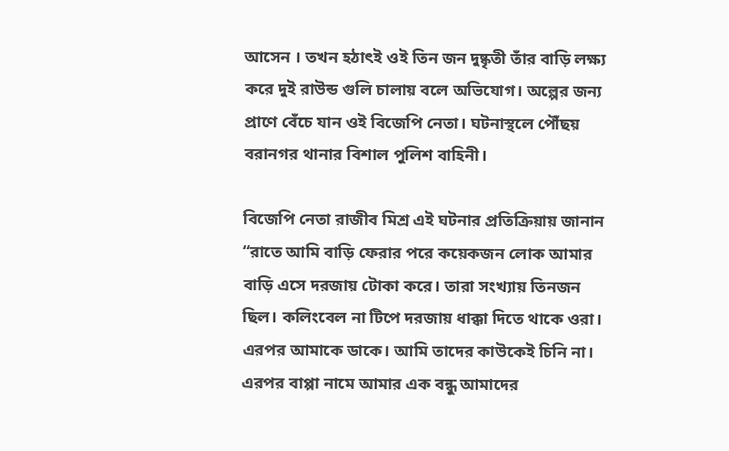আসেন । তখন হঠাৎই ওই তিন জন দুষ্কৃতী তাঁর বাড়ি লক্ষ্য করে দুই রাউন্ড গুলি চালায় বলে অভিযোগ। অল্পের জন্য প্রাণে বেঁচে যান ওই বিজেপি নেতা। ঘটনাস্থলে পৌঁছয় বরানগর থানার বিশাল পুলিশ বাহিনী।

বিজেপি নেতা রাজীব মিশ্র এই ঘটনার প্রতিক্রিয়ায় জানান “রাতে আমি বাড়ি ফেরার পরে কয়েকজন লোক আমার বাড়ি এসে দরজায় টোকা করে। তারা সংখ্যায় তিনজন ছিল। কলিংবেল না টিপে দরজায় ধাক্কা দিতে থাকে ওরা। এরপর আমাকে ডাকে। আমি তাদের কাউকেই চিনি না। এরপর বাপ্পা নামে আমার এক বন্ধু আমাদের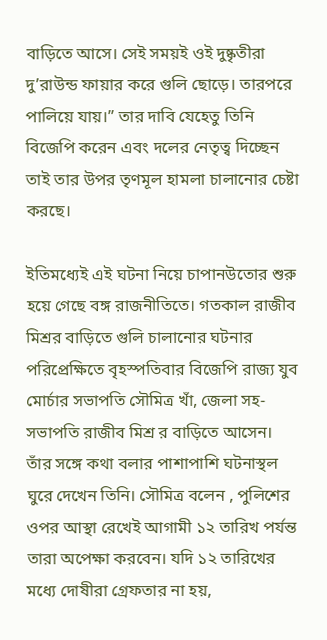বাড়িতে আসে। সেই সময়ই ওই দুষ্কৃতীরা দু’রাউন্ড ফায়ার করে গুলি ছোড়ে। তারপরে পালিয়ে যায়।” তার দাবি যেহেতু তিনি বিজেপি করেন এবং দলের নেতৃত্ব দিচ্ছেন তাই তার উপর তৃণমূল হামলা চালানোর চেষ্টা করছে।

ইতিমধ্যেই এই ঘটনা নিয়ে চাপানউতোর শুরু হয়ে গেছে বঙ্গ রাজনীতিতে। গতকাল রাজীব মিশ্রর বাড়িতে গুলি চালানোর ঘটনার পরিপ্রেক্ষিতে বৃহস্পতিবার বিজেপি রাজ্য যুব মোর্চার সভাপতি সৌমিত্র খাঁ, জেলা সহ-সভাপতি রাজীব মিশ্র র বাড়িতে আসেন। তাঁর সঙ্গে কথা বলার পাশাপাশি ঘটনাস্থল ঘুরে দেখেন তিনি। সৌমিত্র বলেন , পুলিশের ওপর আস্থা রেখেই আগামী ১২ তারিখ পর্যন্ত তারা অপেক্ষা করবেন। যদি ১২ তারিখের মধ্যে দোষীরা গ্রেফতার না হয়,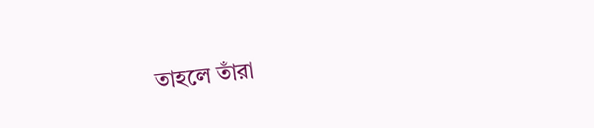তাহলে তাঁরা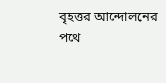বৃহত্তর আন্দোলনের পথে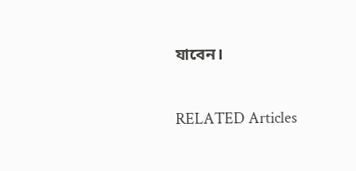যাবেন।

RELATED Articles